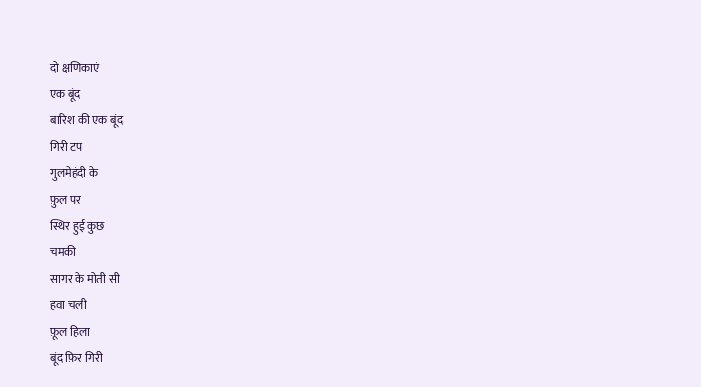दो क्षणिकाएं
एक बूंद
बारिश की एक बूंद
गिरी टप
गुलमेहंदी के
फ़ुल पर
स्थिर हुई कुछ
चमकी
सागर के मोती सी
हवा चली
फ़ूल हिला
बूंद फ़िर गिरी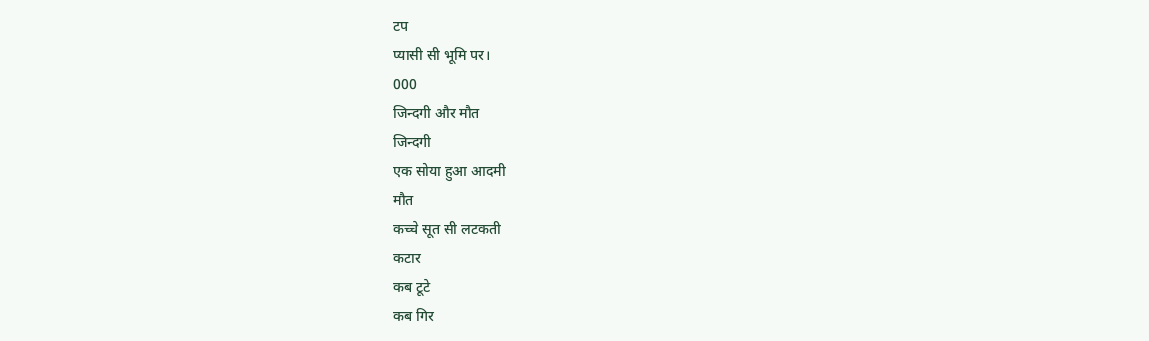टप
प्यासी सी भूमि पर।
000
जिन्दगी और मौत
जिन्दगी
एक सोया हुआ आदमी
मौत
कच्चे सूत सी लटकती
कटार
कब टूटे
कब गिर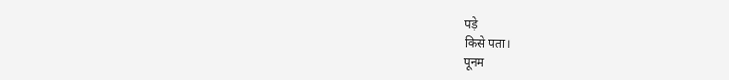पड़े
किसे पता।
पूनम